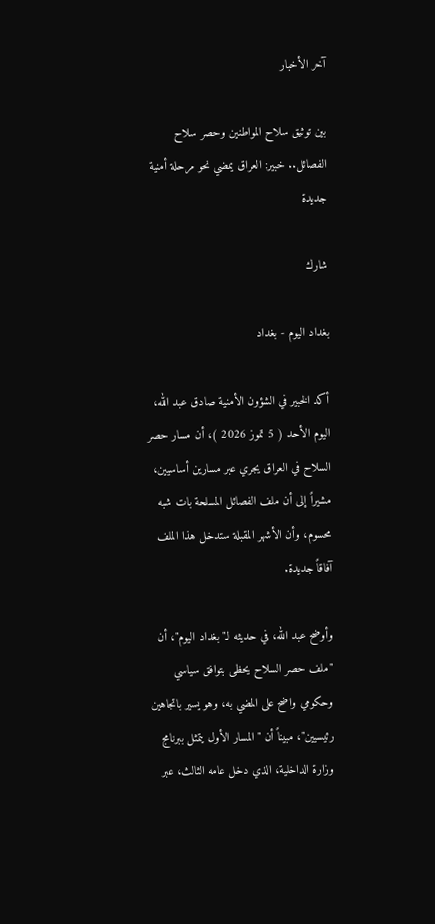آخر الأخبار

بين توثيق سلاح المواطنين وحصر سلاح الفصائل.. خبير: العراق يمضي نحو مرحلة أمنية جديدة

شارك

بغداد اليوم - بغداد

أكد الخبير في الشؤون الأمنية صادق عبد الله، اليوم الأحد ( 5 تموز 2026 )، أن مسار حصر السلاح في العراق يجري عبر مسارين أساسيين، مشيراً إلى أن ملف الفصائل المسلحة بات شبه محسوم، وأن الأشهر المقبلة ستدخل هذا الملف آفاقاً جديدة.

وأوضح عبد الله، في حديثه لـ"بغداد اليوم"، أن "ملف حصر السلاح يحظى بتوافق سياسي وحكومي واضح على المضي به، وهو يسير باتجاهين رئيسيين"، مبيناً أن "المسار الأول يتمثل ببرنامج وزارة الداخلية، الذي دخل عامه الثالث، عبر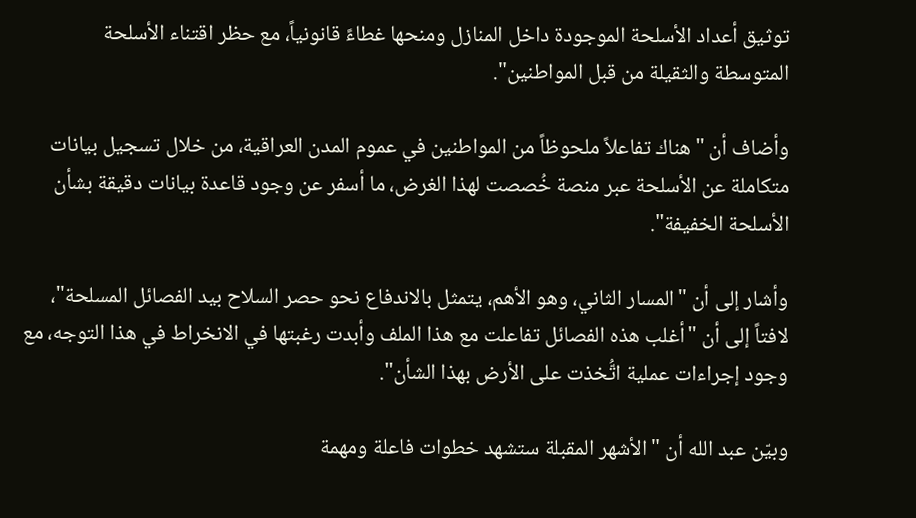توثيق أعداد الأسلحة الموجودة داخل المنازل ومنحها غطاءً قانونياً، مع حظر اقتناء الأسلحة المتوسطة والثقيلة من قبل المواطنين".

وأضاف أن "هناك تفاعلاً ملحوظاً من المواطنين في عموم المدن العراقية، من خلال تسجيل بيانات متكاملة عن الأسلحة عبر منصة خُصصت لهذا الغرض، ما أسفر عن وجود قاعدة بيانات دقيقة بشأن الأسلحة الخفيفة".

وأشار إلى أن "المسار الثاني، وهو الأهم، يتمثل بالاندفاع نحو حصر السلاح بيد الفصائل المسلحة"، لافتاً إلى أن "أغلب هذه الفصائل تفاعلت مع هذا الملف وأبدت رغبتها في الانخراط في هذا التوجه، مع وجود إجراءات عملية اتُّخذت على الأرض بهذا الشأن".

وبيّن عبد الله أن "الأشهر المقبلة ستشهد خطوات فاعلة ومهمة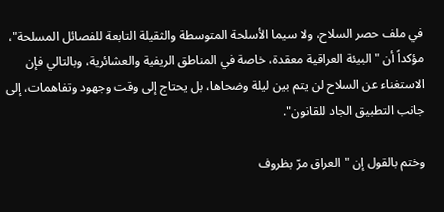في ملف حصر السلاح، ولا سيما الأسلحة المتوسطة والثقيلة التابعة للفصائل المسلحة"، مؤكداً أن "البيئة العراقية معقدة، خاصة في المناطق الريفية والعشائرية، وبالتالي فإن الاستغناء عن السلاح لن يتم بين ليلة وضحاها، بل يحتاج إلى وقت وجهود وتفاهمات، إلى جانب التطبيق الجاد للقانون".

وختم بالقول إن "العراق مرّ بظروف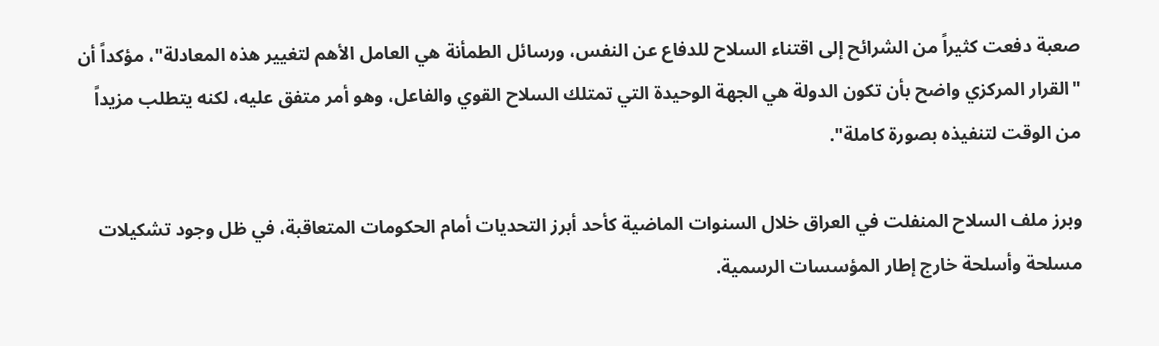صعبة دفعت كثيراً من الشرائح إلى اقتناء السلاح للدفاع عن النفس، ورسائل الطمأنة هي العامل الأهم لتغيير هذه المعادلة"، مؤكداً أن "القرار المركزي واضح بأن تكون الدولة هي الجهة الوحيدة التي تمتلك السلاح القوي والفاعل، وهو أمر متفق عليه، لكنه يتطلب مزيداً من الوقت لتنفيذه بصورة كاملة".

وبرز ملف السلاح المنفلت في العراق خلال السنوات الماضية كأحد أبرز التحديات أمام الحكومات المتعاقبة، في ظل وجود تشكيلات مسلحة وأسلحة خارج إطار المؤسسات الرسمية.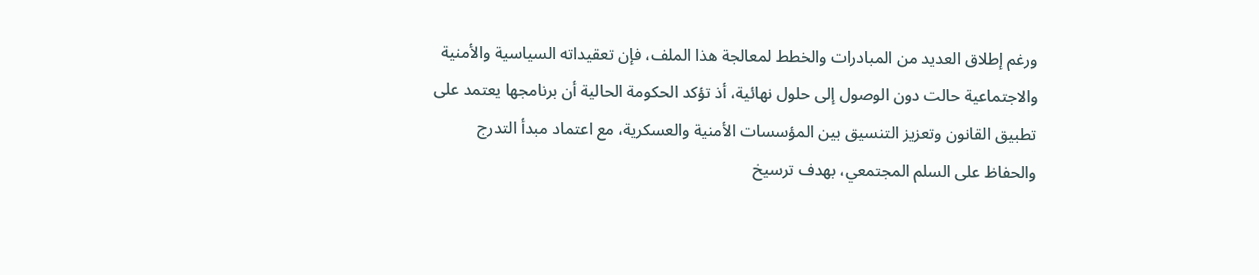ورغم إطلاق العديد من المبادرات والخطط لمعالجة هذا الملف، فإن تعقيداته السياسية والأمنية والاجتماعية حالت دون الوصول إلى حلول نهائية، أذ تؤكد الحكومة الحالية أن برنامجها يعتمد على تطبيق القانون وتعزيز التنسيق بين المؤسسات الأمنية والعسكرية، مع اعتماد مبدأ التدرج والحفاظ على السلم المجتمعي، بهدف ترسيخ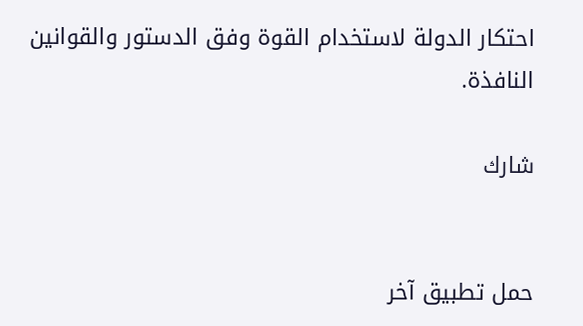احتكار الدولة لاستخدام القوة وفق الدستور والقوانين النافذة.

شارك


حمل تطبيق آخر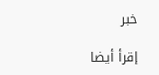خبر

إقرأ أيضا